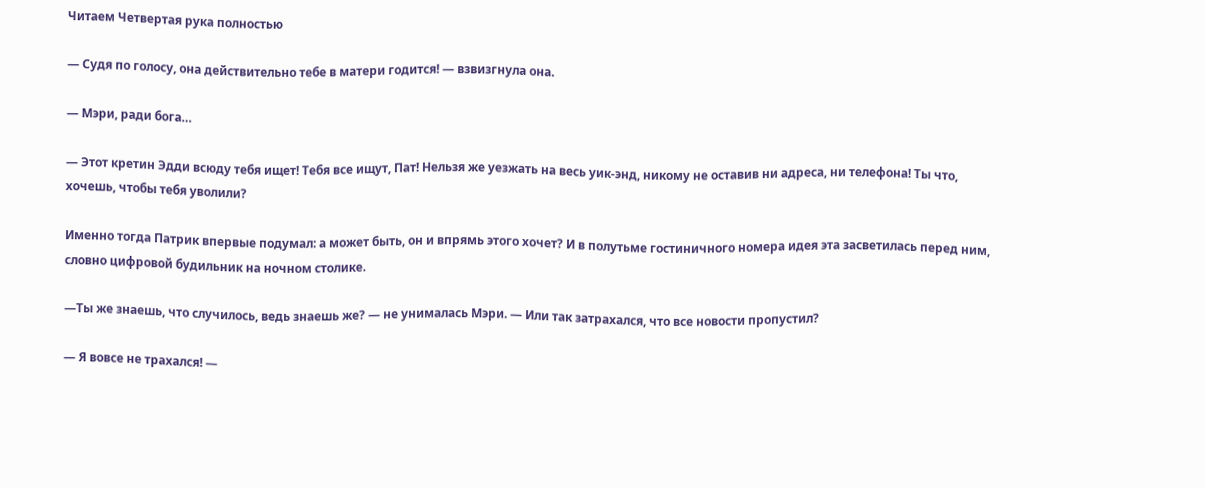Читаем Четвертая рука полностью

— Судя по голосу, она действительно тебе в матери годится! — взвизгнула она.

— Мэри, ради бога…

— Этот кретин Эдди всюду тебя ищет! Тебя все ищут, Пат! Нельзя же уезжать на весь уик-энд, никому не оставив ни адреса, ни телефона! Ты что, хочешь, чтобы тебя уволили?

Именно тогда Патрик впервые подумал: а может быть, он и впрямь этого хочет? И в полутьме гостиничного номера идея эта засветилась перед ним, словно цифровой будильник на ночном столике.

—Ты же знаешь, что случилось, ведь знаешь же? — не унималась Мэри. — Или так затрахался, что все новости пропустил?

— Я вовсе не трахался! —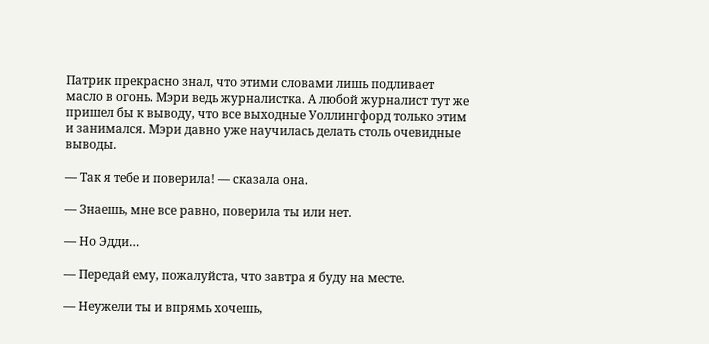Патрик прекрасно знал, что этими словами лишь подливает масло в огонь. Мэри ведь журналистка. А любой журналист тут же пришел бы к выводу, что все выходные Уоллингфорд только этим и занимался. Мэри давно уже научилась делать столь очевидные выводы.

— Так я тебе и поверила! — сказала она.

— Знаешь, мне все равно, поверила ты или нет.

— Но Эдди…

— Передай ему, пожалуйста, что завтра я буду на месте.

— Неужели ты и впрямь хочешь,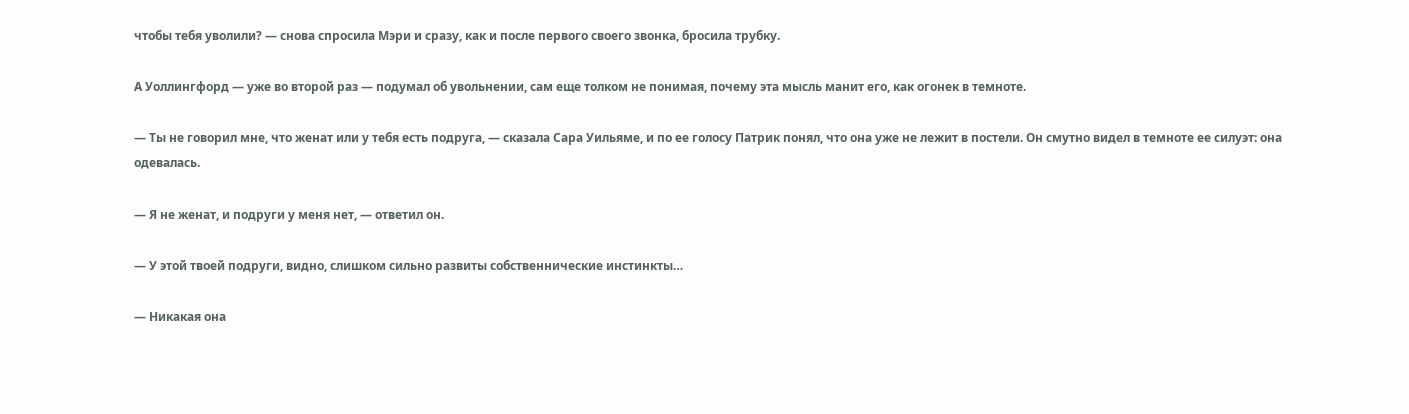чтобы тебя уволили? — снова спросила Мэри и сразу, как и после первого своего звонка, бросила трубку.

А Уоллингфорд — уже во второй раз — подумал об увольнении, сам еще толком не понимая, почему эта мысль манит его, как огонек в темноте.

— Ты не говорил мне, что женат или у тебя есть подруга, — сказала Сара Уильяме, и по ее голосу Патрик понял, что она уже не лежит в постели. Он смутно видел в темноте ее силуэт: она одевалась.

— Я не женат, и подруги у меня нет, — ответил он.

— У этой твоей подруги, видно, слишком сильно развиты собственнические инстинкты…

— Никакая она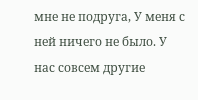мне не подруга, У меня с ней ничего не было. У нас совсем другие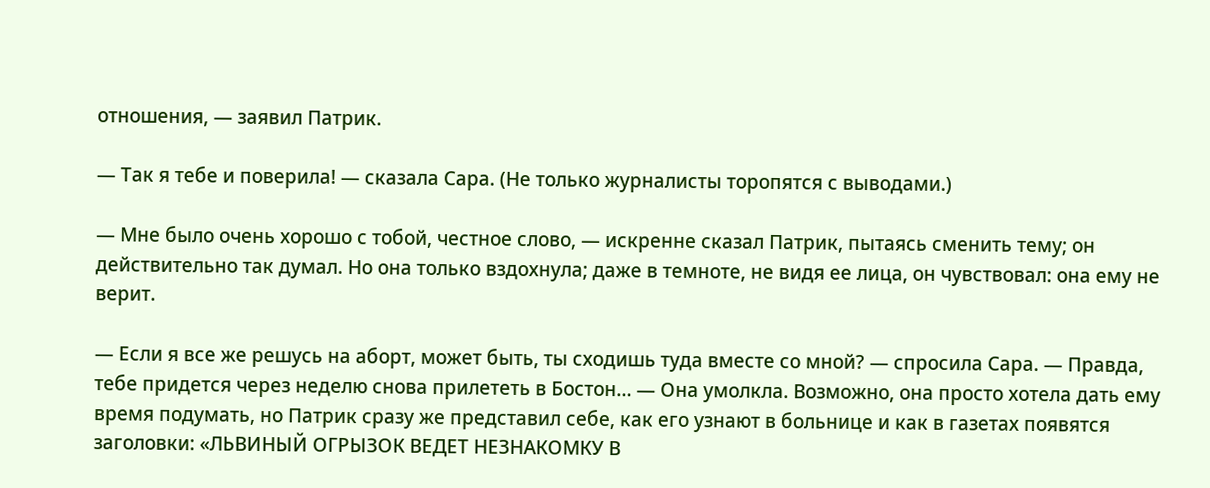отношения, — заявил Патрик.

— Так я тебе и поверила! — сказала Сара. (Не только журналисты торопятся с выводами.)

— Мне было очень хорошо с тобой, честное слово, — искренне сказал Патрик, пытаясь сменить тему; он действительно так думал. Но она только вздохнула; даже в темноте, не видя ее лица, он чувствовал: она ему не верит.

— Если я все же решусь на аборт, может быть, ты сходишь туда вместе со мной? — спросила Сара. — Правда, тебе придется через неделю снова прилететь в Бостон… — Она умолкла. Возможно, она просто хотела дать ему время подумать, но Патрик сразу же представил себе, как его узнают в больнице и как в газетах появятся заголовки: «ЛЬВИНЫЙ ОГРЫЗОК ВЕДЕТ НЕЗНАКОМКУ В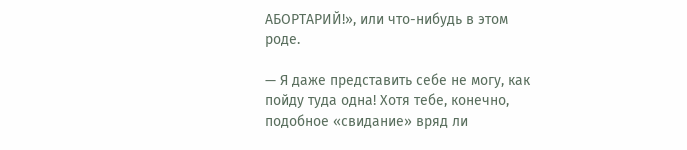АБОРТАРИЙ!», или что-нибудь в этом роде.

— Я даже представить себе не могу, как пойду туда одна! Хотя тебе, конечно, подобное «свидание» вряд ли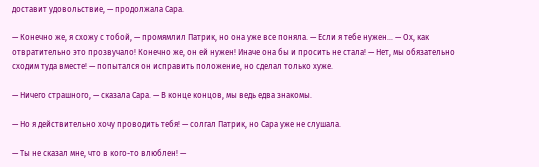доставит удовольствие, — продолжала Сара.

— Конечно же, я схожу с тобой, — промямлил Патрик, но она уже все поняла. — Если я тебе нужен… — Ох, как отвратительно это прозвучало! Конечно же, он ей нужен! Иначе она бы и просить не стала! — Нет, мы обязательно сходим туда вместе! — попытался он исправить положение, но сделал только хуже.

— Ничего страшного, — сказала Сара. — В конце концов, мы ведь едва знакомы.

— Но я действительно хочу проводить тебя! — солгал Патрик, но Сара уже не слушала.

— Ты не сказал мне, что в кого-то влюблен! —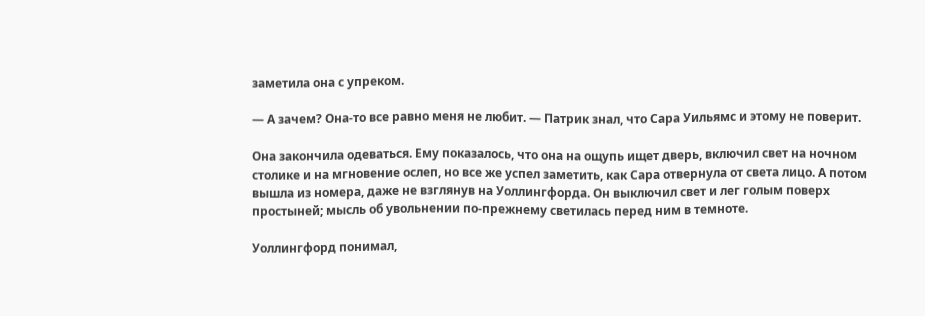заметила она с упреком.

— А зачем? Она-то все равно меня не любит. — Патрик знал, что Сара Уильямс и этому не поверит.

Она закончила одеваться. Ему показалось, что она на ощупь ищет дверь, включил свет на ночном столике и на мгновение ослеп, но все же успел заметить, как Сара отвернула от света лицо. А потом вышла из номера, даже не взглянув на Уоллингфорда. Он выключил свет и лег голым поверх простыней; мысль об увольнении по-прежнему светилась перед ним в темноте.

Уоллингфорд понимал,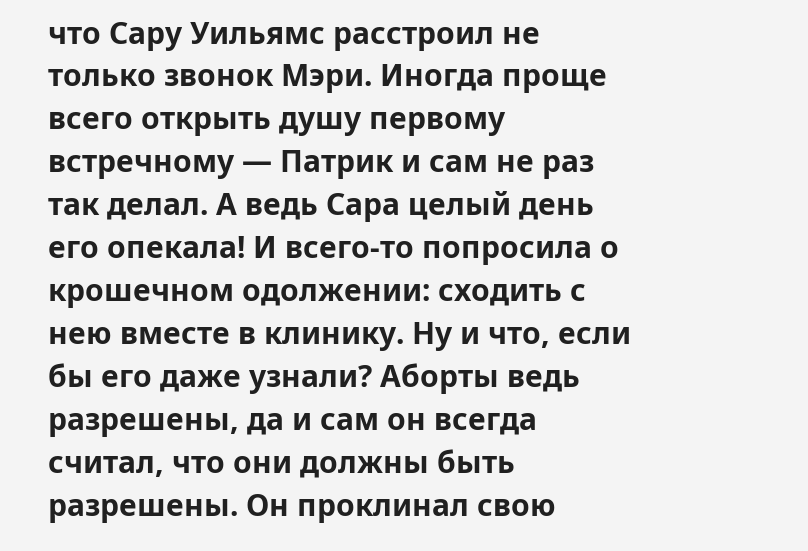что Сару Уильямс расстроил не только звонок Мэри. Иногда проще всего открыть душу первому встречному — Патрик и сам не раз так делал. А ведь Сара целый день его опекала! И всего-то попросила о крошечном одолжении: сходить с нею вместе в клинику. Ну и что, если бы его даже узнали? Аборты ведь разрешены, да и сам он всегда считал, что они должны быть разрешены. Он проклинал свою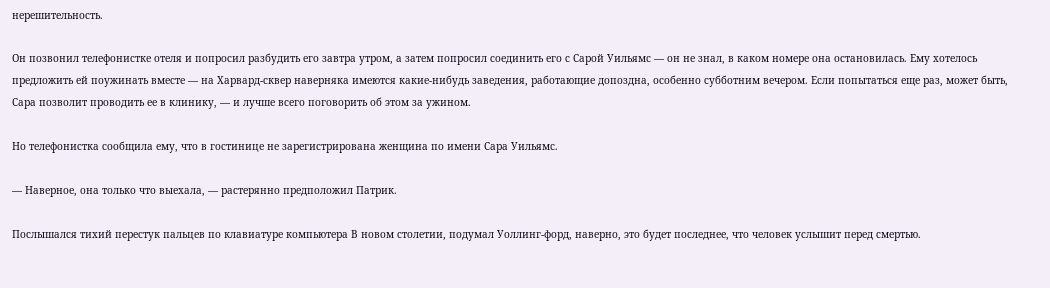нерешительность.

Он позвонил телефонистке отеля и попросил разбудить его завтра утром, а затем попросил соединить его с Сарой Уильямс — он не знал, в каком номере она остановилась. Ему хотелось предложить ей поужинать вместе — на Харвард-сквер наверняка имеются какие-нибудь заведения, работающие допоздна, особенно субботним вечером. Если попытаться еще раз, может быть, Сара позволит проводить ее в клинику, — и лучше всего поговорить об этом за ужином.

Но телефонистка сообщила ему, что в гостинице не зарегистрирована женщина по имени Сара Уильямс.

— Наверное, она только что выехала, — растерянно предположил Патрик.

Послышался тихий перестук пальцев по клавиатуре компьютера В новом столетии, подумал Уоллинг-форд, наверно, это будет последнее, что человек услышит перед смертью.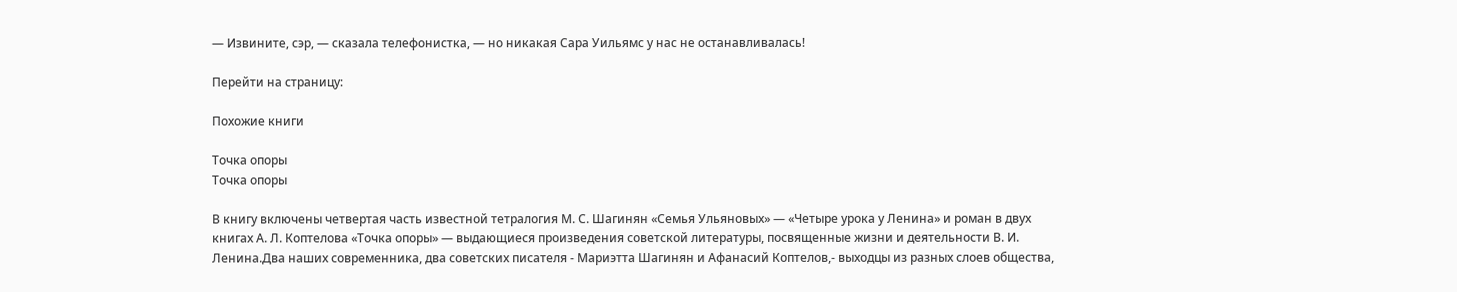— Извините, сэр, — сказала телефонистка, — но никакая Сара Уильямс у нас не останавливалась!

Перейти на страницу:

Похожие книги

Точка опоры
Точка опоры

В книгу включены четвертая часть известной тетралогия М. С. Шагинян «Семья Ульяновых» — «Четыре урока у Ленина» и роман в двух книгах А. Л. Коптелова «Точка опоры» — выдающиеся произведения советской литературы, посвященные жизни и деятельности В. И. Ленина.Два наших современника, два советских писателя - Мариэтта Шагинян и Афанасий Коптелов,- выходцы из разных слоев общества,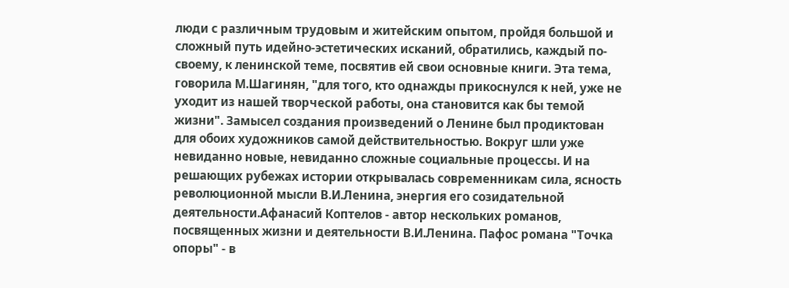люди с различным трудовым и житейским опытом, пройдя большой и сложный путь идейно-эстетических исканий, обратились, каждый по-своему, к ленинской теме, посвятив ей свои основные книги. Эта тема, говорила М.Шагинян, "для того, кто однажды прикоснулся к ней, уже не уходит из нашей творческой работы, она становится как бы темой жизни". Замысел создания произведений о Ленине был продиктован для обоих художников самой действительностью. Вокруг шли уже невиданно новые, невиданно сложные социальные процессы. И на решающих рубежах истории открывалась современникам сила, ясность революционной мысли В.И.Ленина, энергия его созидательной деятельности.Афанасий Коптелов - автор нескольких романов, посвященных жизни и деятельности В.И.Ленина. Пафос романа "Точка опоры" - в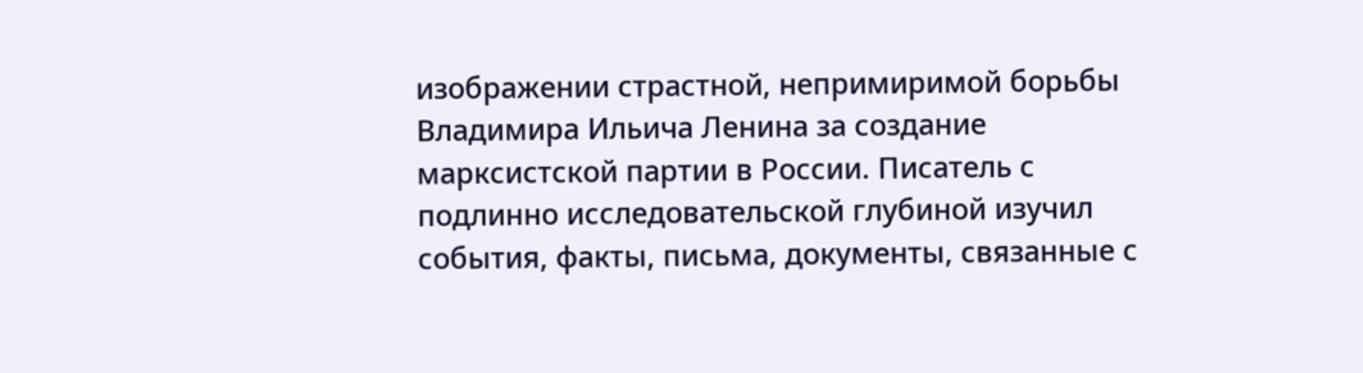изображении страстной, непримиримой борьбы Владимира Ильича Ленина за создание марксистской партии в России. Писатель с подлинно исследовательской глубиной изучил события, факты, письма, документы, связанные с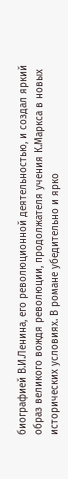биографией В.И.Ленина, его революционной деятельностью, и создал яркий образ великого вождя революции, продолжателя учения К.Маркса в новых исторических условиях. В романе убедительно и ярко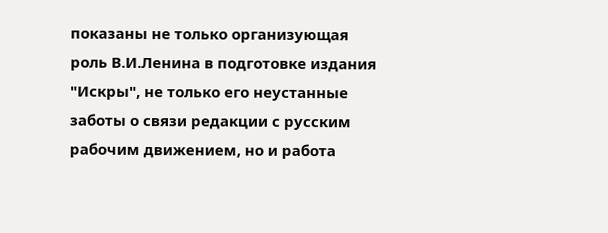показаны не только организующая роль В.И.Ленина в подготовке издания "Искры", не только его неустанные заботы о связи редакции с русским рабочим движением, но и работа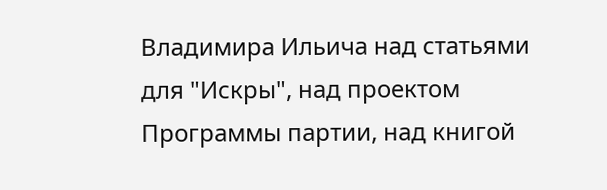Владимира Ильича над статьями для "Искры", над проектом Программы партии, над книгой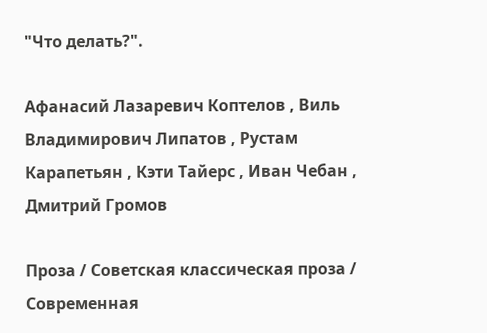"Что делать?".

Афанасий Лазаревич Коптелов , Виль Владимирович Липатов , Рустам Карапетьян , Кэти Тайерс , Иван Чебан , Дмитрий Громов

Проза / Советская классическая проза / Современная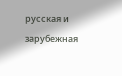русская и зарубежная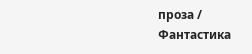проза / Фантастика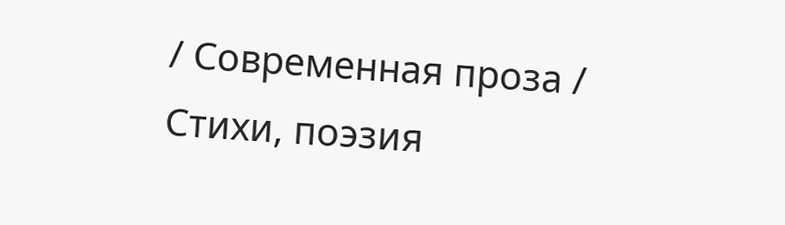/ Современная проза / Cтихи, поэзия